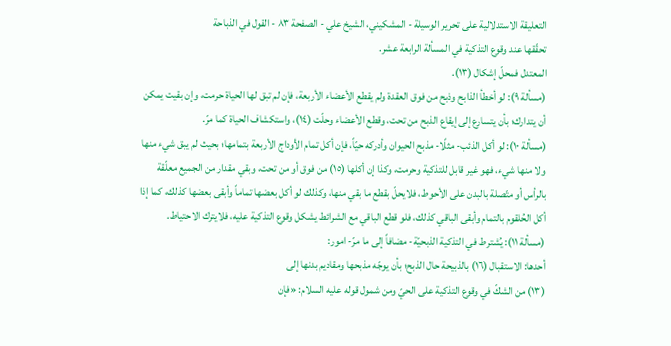التعليقة الاستدلالية على تحرير الوسيلة - المشكيني، الشيخ علي - الصفحة ٨٣ - القول في الذباحة
تحقّقها عند وقوع التذكية في المسألة الرابعة عشر.
المعتدل فمحلّ إشكال (١٣).
(مسألة ٩): لو أخطأ الذابح وذبح من فوق العقدة ولم يقطع الأعضاء الأربعة، فإن لم تبق لها الحياة حرمت، وإن بقيت يمكن أن يتدارك؛ بأن يتسارع إلى إيقاع الذبح من تحت، وقطع الأعضاء وحلّت (١٤)، واستكشاف الحياة كما مرّ.
(مسألة ١٠): لو أكل الذئب- مثلًا- مذبح الحيوان وأدركه حيّاً، فإن أكل تمام الأوداج الأربعة بتمامها؛ بحيث لم يبق شيء منها ولا منها شيء، فهو غير قابل للتذكية وحرمت، وكذا إن أكلها (١٥) من فوق أو من تحت، وبقي مقدار من الجميع معلّقة بالرأس أو متّصلة بالبدن على الأحوط، فلايحلّ بقطع ما بقي منها، وكذلك لو أكل بعضها تماماً وأبقى بعضها كذلك، كما إذا أكل الحُلقوم بالتمام وأبقى الباقي كذلك، فلو قطع الباقي مع الشرائط يشكل وقوع التذكية عليه، فلايترك الاحتياط.
(مسألة ١١): يُشترط في التذكية الذبحيّة- مضافاً إلى ما مرّ- امور:
أحدها: الاستقبال (١٦) بالذبيحة حال الذبح؛ بأن يوجّه مذبحها ومقاديم بدنها إلى
(١٣) من الشكّ في وقوع التذكية على الحيّ ومن شمول قوله عليه السلام: «فإن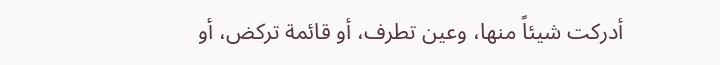أدركت شيئاً منها، وعين تطرف، أو قائمة تركض، أو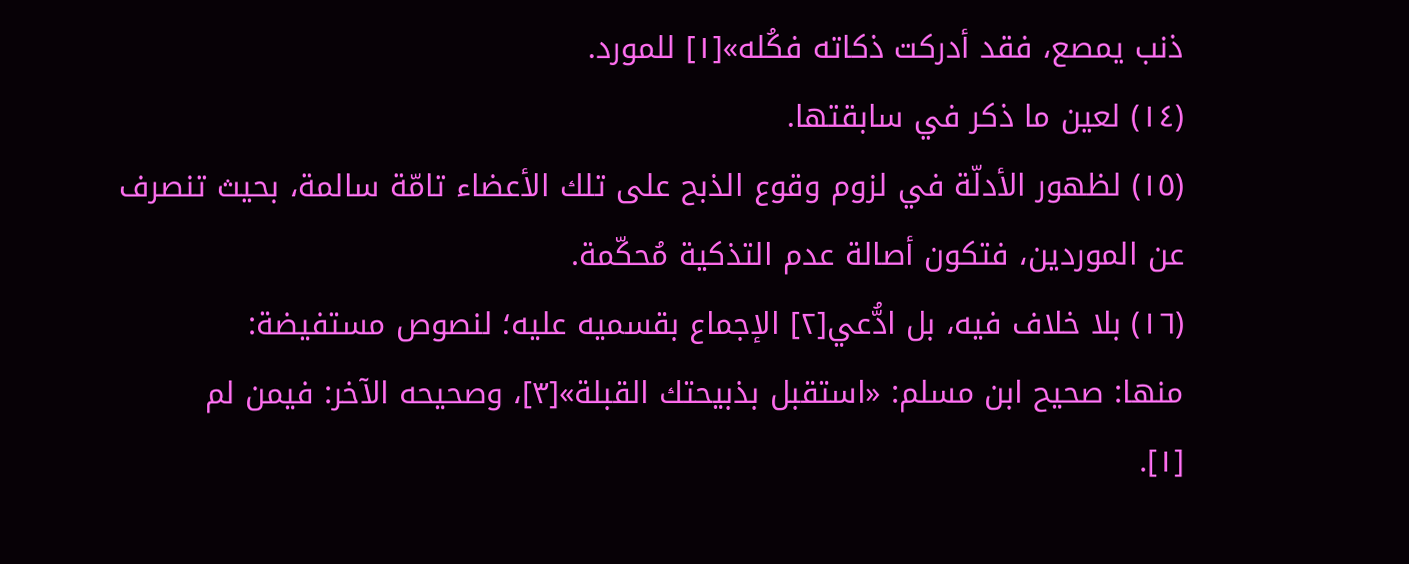ذنب يمصع، فقد أدركت ذكاته فكُله»[١] للمورد.
(١٤) لعين ما ذكر في سابقتها.
(١٥) لظهور الأدلّة في لزوم وقوع الذبح على تلك الأعضاء تامّة سالمة، بحيث تنصرف عن الموردين، فتكون أصالة عدم التذكية مُحكّمة.
(١٦) بلا خلاف فيه، بل ادُّعي[٢] الإجماع بقسميه عليه؛ لنصوص مستفيضة:
منها: صحيح ابن مسلم: «استقبل بذبيحتك القبلة»[٣]، وصحيحه الآخر: فيمن لم
[١].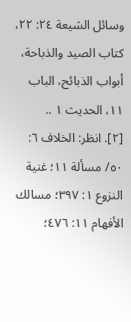وسائل الشيعة ٢٤: ٢٢، كتاب الصيد والذباحة، أبواب الذبائح، الباب ١١، الحديث ١ ..
[٢]. انظر: الخلاف ٦: ٥٠/ مسألة ١١؛ غنية النزوع ١: ٣٩٧؛ مسالك الأفهام ١١: ٤٧٦؛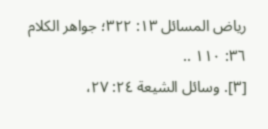رياض المسائل ١٣: ٣٢٢؛ جواهر الكلام ٣٦: ١١٠ ..
[٣]. وسائل الشيعة ٢٤: ٢٧،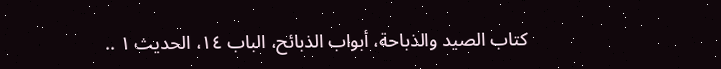كتاب الصيد والذباحة، أبواب الذبائح، الباب ١٤، الحديث ١ ..